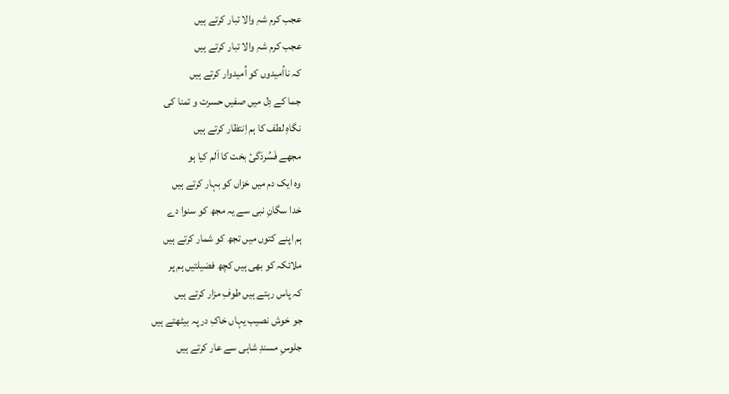عجب کرم شہِ والا تبار کرتے ہیں
عجب کرم شہِ والا تبار کرتے ہیں
کہ نااُمیدوں کو اُمیدوار کرتے ہیں
جما کے دِل میں صفیں حسرت و تمنا کی
نگاہِ لطف کا ہم اِنتظار کرتے ہیں
مجھے فَسُردَگیٔ بخت کا اَلم کیا ہو
وہ ایک دم میں خزاں کو بہار کرتے ہیں
خدا سگانِ نبی سے یہ مجھ کو سنوا دے
ہم اپنے کتوں میں تجھ کو شمار کرتے ہیں
ملائکہ کو بھی ہیں کچھ فضیلتیں ہم پر
کہ پاس رہتے ہیں طوفِ مزار کرتے ہیں
جو خوش نصیب یہاں خاکِ در پہ بیٹھتے ہیں
جلوسِ مسندِ شاہی سے عار کرتے ہیں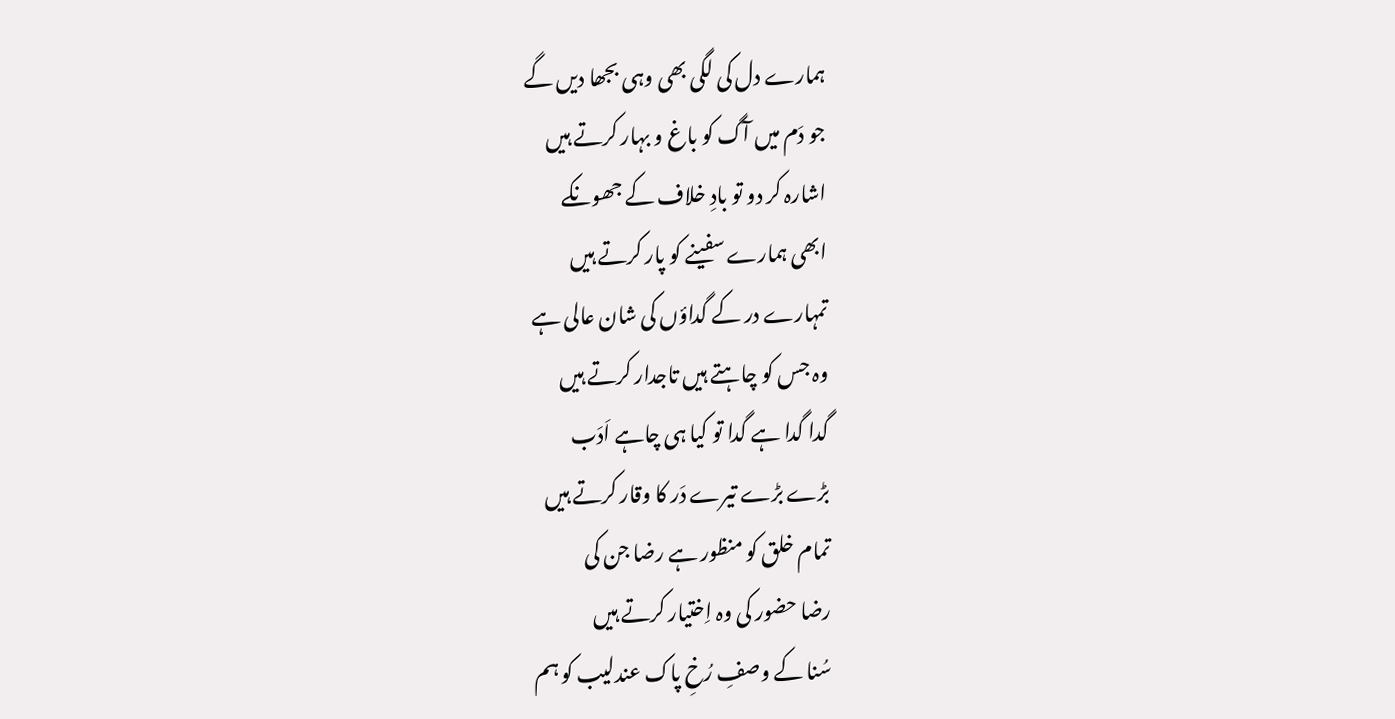ہمارے دل کی لگی بھی وہی بجھا دیں گے
جو دَم میں آگ کو باغ و بہار کرتے ہیں
اشارہ کر دو تو بادِ خلاف کے جھونکے
ابھی ہمارے سفینے کو پار کرتے ہیں
تمہارے در کے گداؤں کی شان عالی ہے
وہ جس کو چاہتے ہیں تاجدار کرتے ہیں
گدا گدا ہے گدا تو کیا ہی چاہے اَدَب
بڑے بڑے تیرے دَر کا وقار کرتے ہیں
تمام خلق کو منظور ہے رضا جن کی
رضا حضور کی وہ اِختیار کرتے ہیں
سُنا کے وصفِ رُخِ پاک عندلیب کو ہم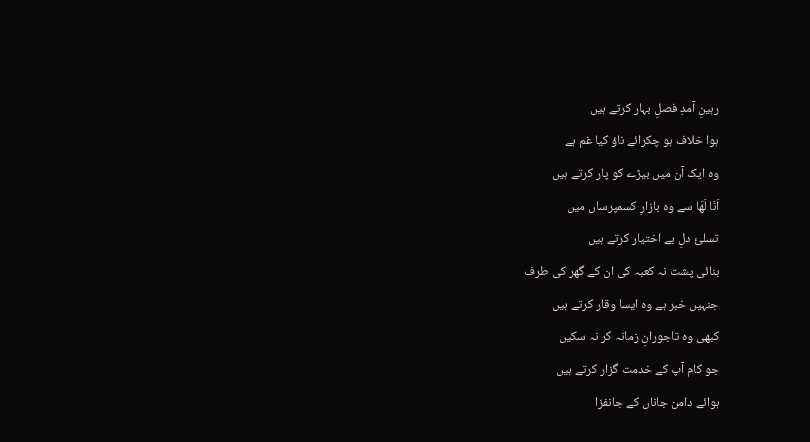رہینِ آمدِ فصلِ بہار کرتے ہیں
ہوا خلاف ہو چکرائے ناؤ کیا غم ہے
وہ ایک آن میں بیڑے کو پار کرتے ہیں
اَنَا لَھَا سے وہ بازارِ کسمپرساں میں
تسلیٔ دلِ بے اختیار کرتے ہیں
بنائی پشت نہ کعبہ کی ان کے گھر کی طرف
جنہیں خبر ہے وہ ایسا وقار کرتے ہیں
کبھی وہ تاجورانِ زمانہ کر نہ سکیں
جو کام آپ کے خدمت گزار کرتے ہیں
ہوائے دامن جاناں کے جانفزا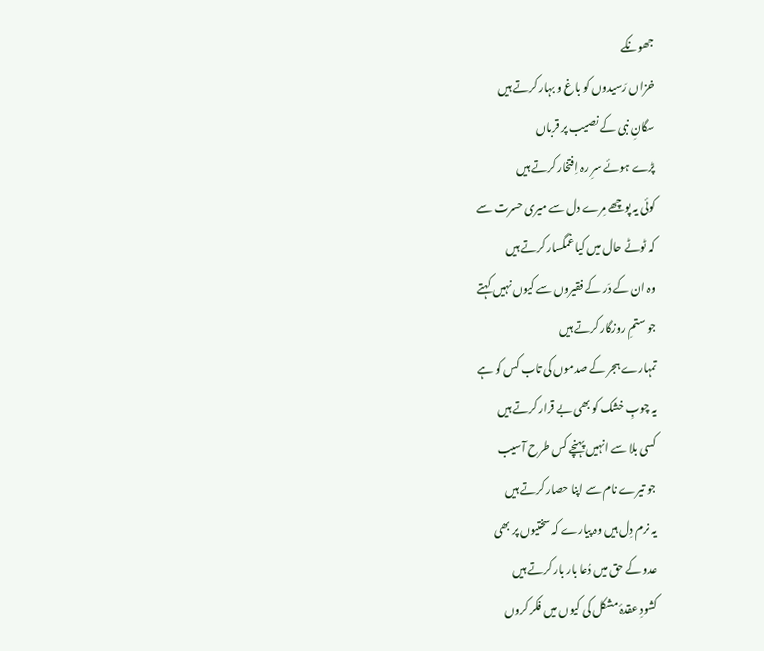جھونکے
خزاں رَسیدوں کو باغ و بہار کرتے ہیں
سگانِ نبی کے نصیب پر قرباں
پڑے ہوئے سرِ رہ اِفتخار کرتے ہیں
کوئی یہ پوچھے مِرے دل سے میری حسرت سے
کہ ٹوٹے حال میں کیا غمگسار کرتے ہیں
وہ ان کے دَر کے فقیروں سے کیوں نہیں کہتے
جو ستمِ روزگار کرتے ہیں
تمہارے ہجر کے صدموں کی تاب کس کو ہے
یہ چوبِ خشک کو بھی بے قرار کرتے ہیں
کسی بلا سے انہیں پہنچے کس طرح آسیب
جو تیرے نام سے اپنا حصار کرتے ہیں
یہ نرم دِل ہیں وہ پیارے کہ سختیوں پر بھی
عدو کے حق میں دُعا بار بار کرتے ہیں
کشودِ عقدۂ مشکل کی کیوں میں فکر کروں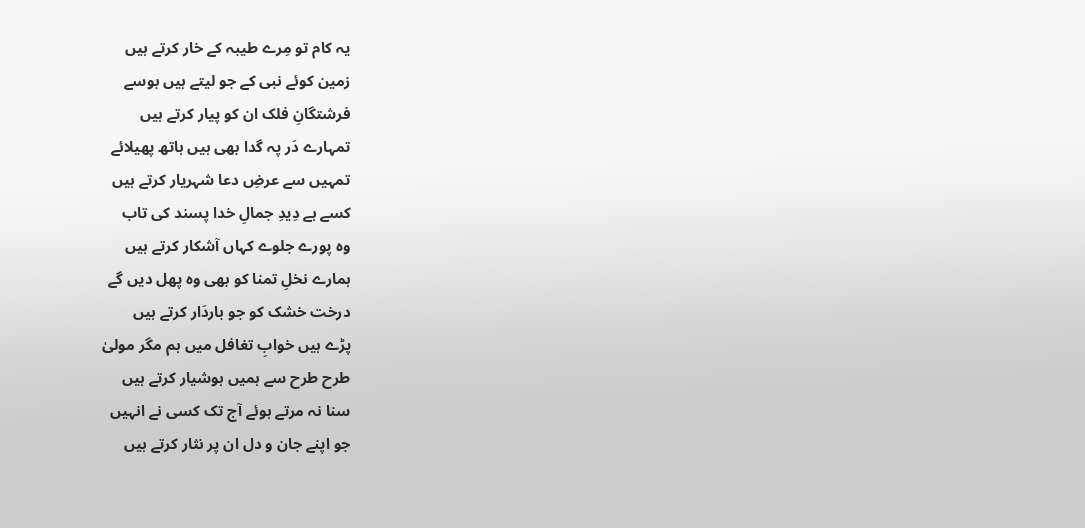یہ کام تو مِرے طیبہ کے خار کرتے ہیں
زمین کوئے نبی کے جو لیتے ہیں بوسے
فرشتگانِ فلک ان کو پیار کرتے ہیں
تمہارے دَر پہ گدا بھی ہیں ہاتھ پھیلائے
تمہیں سے عرضِ دعا شہریار کرتے ہیں
کسے ہے دِیدِ جمالِ خدا پسند کی تاب
وہ پورے جلوے کہاں آشکار کرتے ہیں
ہمارے نخلِ تمنا کو بھی وہ پھل دیں گے
درخت خشک کو جو باردَار کرتے ہیں
پڑے ہیں خوابِ تغافل میں ہم مگر مولیٰ
طرح طرح سے ہمیں ہوشیار کرتے ہیں
سنا نہ مرتے ہوئے آج تک کسی نے انہیں
جو اپنے جان و دل ان پر نثار کرتے ہیں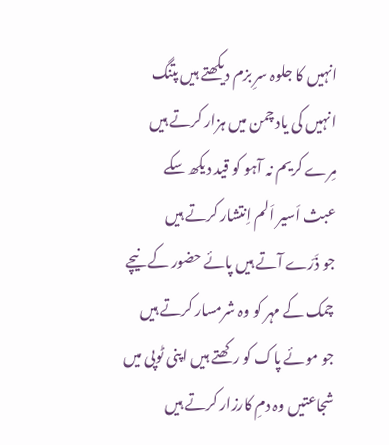انہیں کا جلوہ سرِ بزم دیکھتے ہیں پتنگ
انہیں کی یاد چمن میں ہزار کرتے ہیں
مِرے کریم نہ آہو کو قید دیکھ سکے
عبث اَسیر اَلم اِنتشار کرتے ہیں
جو ذَرّے آتے ہیں پائے حضور کے نیچے
چمک کے مہر کو وہ شرمسار کرتے ہیں
جو موئے پاک کو رکھتے ہیں اپنی ٹوپی میں
شجاعتیں وہ دمِ کارزار کرتے ہیں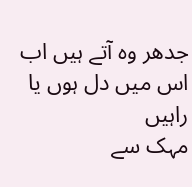جدھر وہ آتے ہیں اب اس میں دل ہوں یا راہیں
مہک سے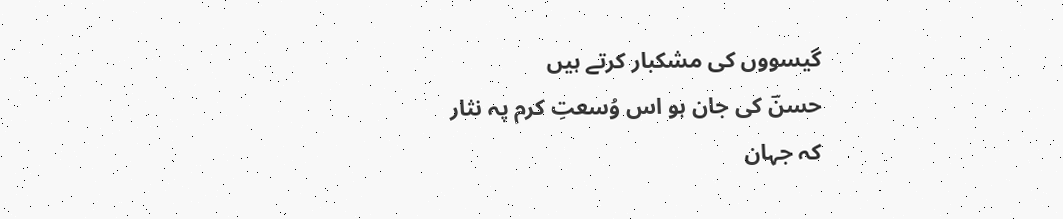گیسووں کی مشکبار کرتے ہیں
حسنؔ کی جان ہو اس وُسعتِ کرم پہ نثار
کہ جہان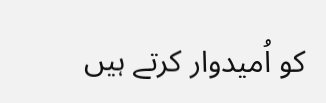کو اُمیدوار کرتے ہیں